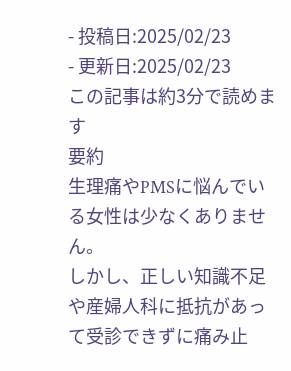- 投稿日:2025/02/23
- 更新日:2025/02/23
この記事は約3分で読めます
要約
生理痛やPMSに悩んでいる女性は少なくありません。
しかし、正しい知識不足や産婦人科に抵抗があって受診できずに痛み止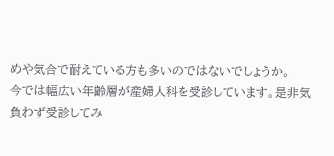めや気合で耐えている方も多いのではないでしょうか。
今では幅広い年齢層が産婦人科を受診しています。是非気負わず受診してみ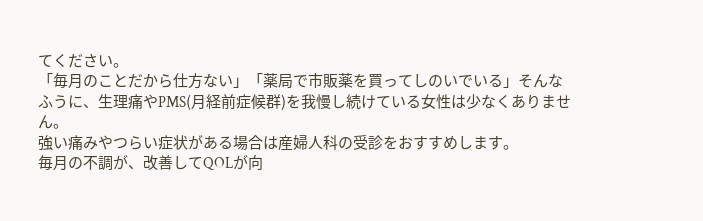てください。
「毎月のことだから仕方ない」「薬局で市販薬を買ってしのいでいる」そんなふうに、生理痛やPMS(月経前症候群)を我慢し続けている女性は少なくありません。
強い痛みやつらい症状がある場合は産婦人科の受診をおすすめします。
毎月の不調が、改善してQOLが向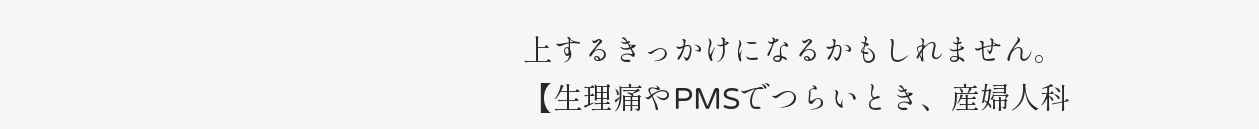上するきっかけになるかもしれません。
【生理痛やPMSでつらいとき、産婦人科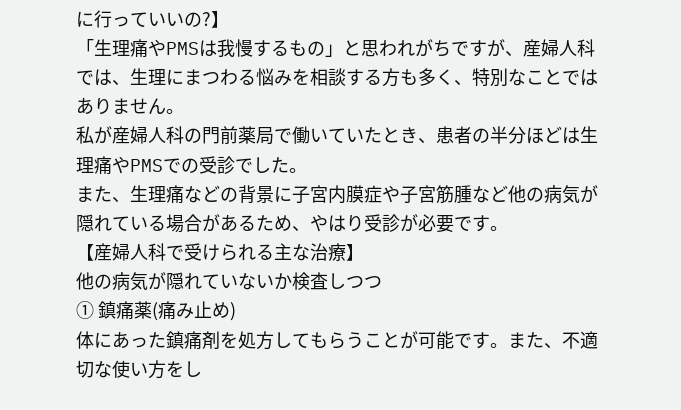に行っていいの?】
「生理痛やPMSは我慢するもの」と思われがちですが、産婦人科では、生理にまつわる悩みを相談する方も多く、特別なことではありません。
私が産婦人科の門前薬局で働いていたとき、患者の半分ほどは生理痛やPMSでの受診でした。
また、生理痛などの背景に子宮内膜症や子宮筋腫など他の病気が隠れている場合があるため、やはり受診が必要です。
【産婦人科で受けられる主な治療】
他の病気が隠れていないか検査しつつ
① 鎮痛薬(痛み止め)
体にあった鎮痛剤を処方してもらうことが可能です。また、不適切な使い方をし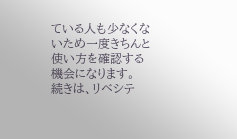ている人も少なくないため一度きちんと使い方を確認する機会になります。
続きは、リベシテ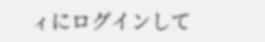ィにログインして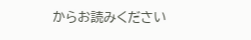からお読みください